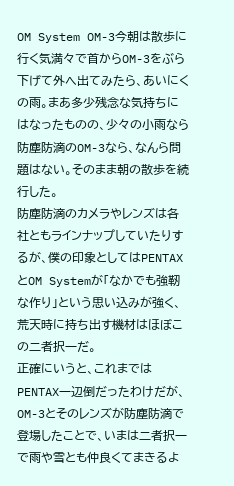OM System OM-3今朝は散歩に行く気満々で首からOM-3をぶら下げて外へ出てみたら、あいにくの雨。まあ多少残念な気持ちにはなったものの、少々の小雨なら防塵防滴のOM-3なら、なんら問題はない。そのまま朝の散歩を続行した。
防塵防滴のカメラやレンズは各社ともラインナップしていたりするが、僕の印象としてはPENTAXとOM Systemが「なかでも強靭な作り」という思い込みが強く、荒天時に持ち出す機材はほぼこの二者択一だ。
正確にいうと、これまではPENTAX一辺倒だったわけだが、OM-3とそのレンズが防塵防滴で登場したことで、いまは二者択一で雨や雪とも仲良くてまきるよ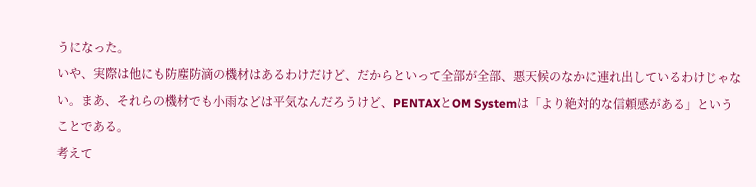うになった。
いや、実際は他にも防塵防滴の機材はあるわけだけど、だからといって全部が全部、悪天候のなかに連れ出しているわけじゃない。まあ、それらの機材でも小雨などは平気なんだろうけど、PENTAXとOM Systemは「より絶対的な信頼感がある」ということである。
考えて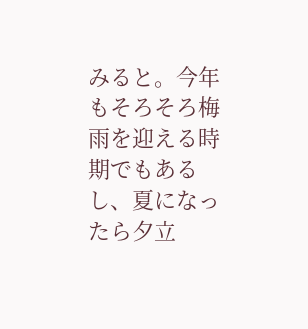みると。今年もそろそろ梅雨を迎える時期でもあるし、夏になったら夕立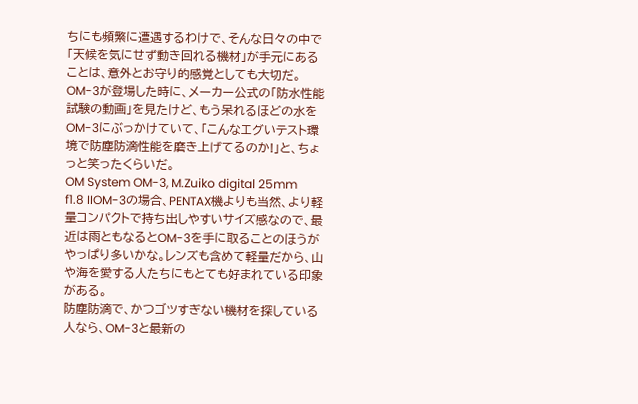ちにも頻繁に遭遇するわけで、そんな日々の中で「天候を気にせず動き回れる機材」が手元にあることは、意外とお守り的感覚としても大切だ。
OM-3が登場した時に、メーカー公式の「防水性能試験の動画」を見たけど、もう呆れるほどの水をOM-3にぶっかけていて、「こんなエグいテスト環境で防塵防滴性能を磨き上げてるのか!」と、ちょっと笑ったくらいだ。
OM System OM-3, M.Zuiko digital 25mm f1.8 IIOM-3の場合、PENTAX機よりも当然、より軽量コンパクトで持ち出しやすいサイズ感なので、最近は雨ともなるとOM-3を手に取ることのほうがやっぱり多いかな。レンズも含めて軽量だから、山や海を愛する人たちにもとても好まれている印象がある。
防塵防滴で、かつゴツすぎない機材を探している人なら、OM-3と最新の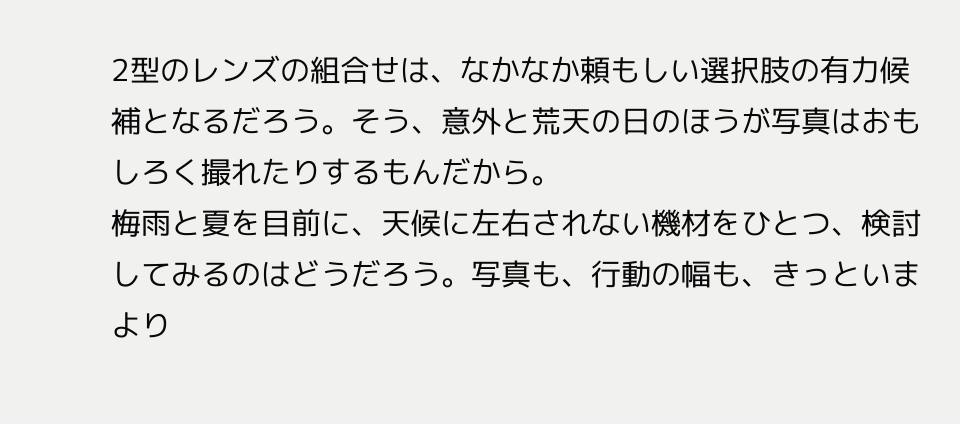2型のレンズの組合せは、なかなか頼もしい選択肢の有力候補となるだろう。そう、意外と荒天の日のほうが写真はおもしろく撮れたりするもんだから。
梅雨と夏を目前に、天候に左右されない機材をひとつ、検討してみるのはどうだろう。写真も、行動の幅も、きっといまより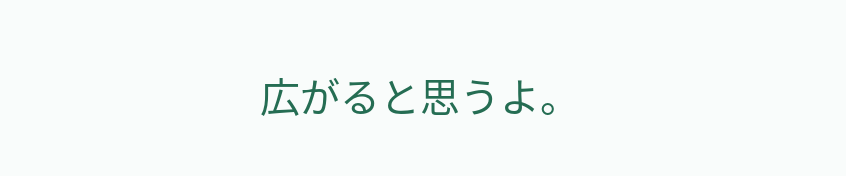広がると思うよ。